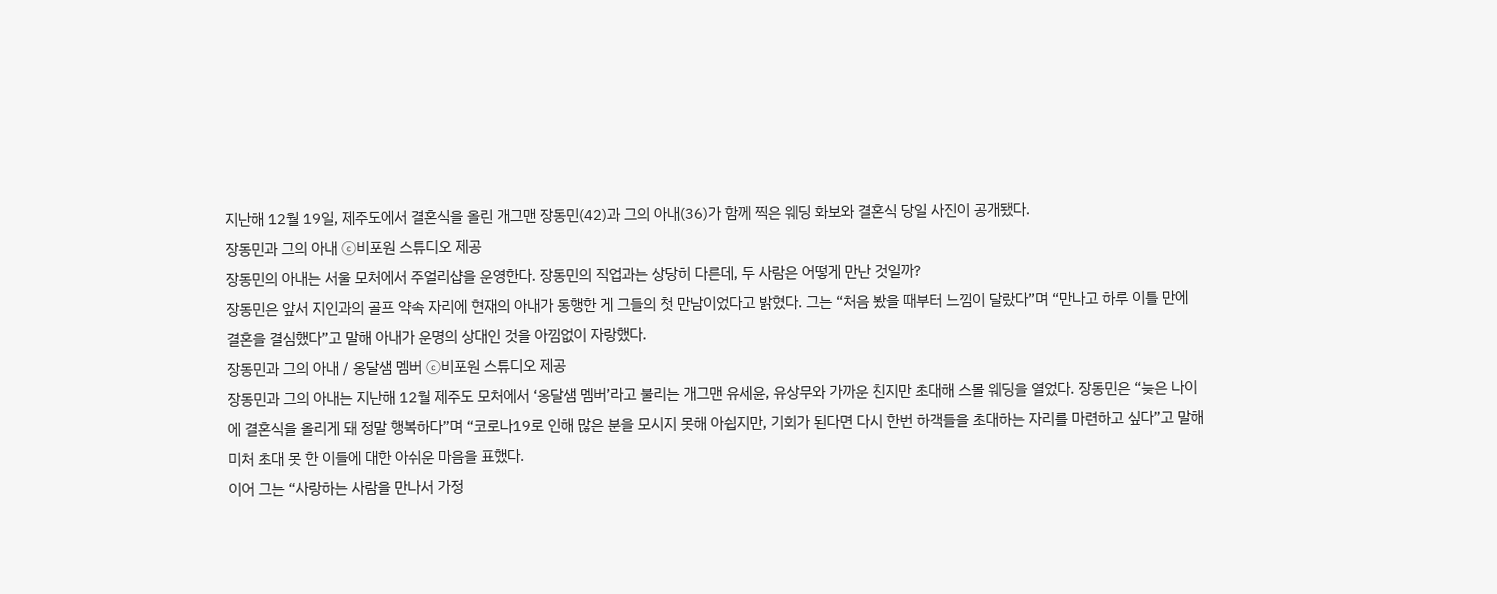지난해 12월 19일, 제주도에서 결혼식을 올린 개그맨 장동민(42)과 그의 아내(36)가 함께 찍은 웨딩 화보와 결혼식 당일 사진이 공개됐다.
장동민과 그의 아내 ⓒ비포원 스튜디오 제공
장동민의 아내는 서울 모처에서 주얼리샵을 운영한다. 장동민의 직업과는 상당히 다른데, 두 사람은 어떻게 만난 것일까?
장동민은 앞서 지인과의 골프 약속 자리에 현재의 아내가 동행한 게 그들의 첫 만남이었다고 밝혔다. 그는 “처음 봤을 때부터 느낌이 달랐다”며 “만나고 하루 이틀 만에 결혼을 결심했다”고 말해 아내가 운명의 상대인 것을 아낌없이 자랑했다.
장동민과 그의 아내 / 옹달샘 멤버 ⓒ비포원 스튜디오 제공
장동민과 그의 아내는 지난해 12월 제주도 모처에서 ‘옹달샘 멤버’라고 불리는 개그맨 유세윤, 유상무와 가까운 친지만 초대해 스몰 웨딩을 열었다. 장동민은 “늦은 나이에 결혼식을 올리게 돼 정말 행복하다”며 “코로나19로 인해 많은 분을 모시지 못해 아쉽지만, 기회가 된다면 다시 한번 하객들을 초대하는 자리를 마련하고 싶다”고 말해 미처 초대 못 한 이들에 대한 아쉬운 마음을 표했다.
이어 그는 “사랑하는 사람을 만나서 가정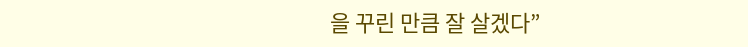을 꾸린 만큼 잘 살겠다”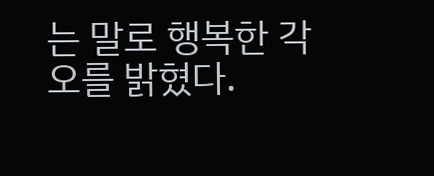는 말로 행복한 각오를 밝혔다.